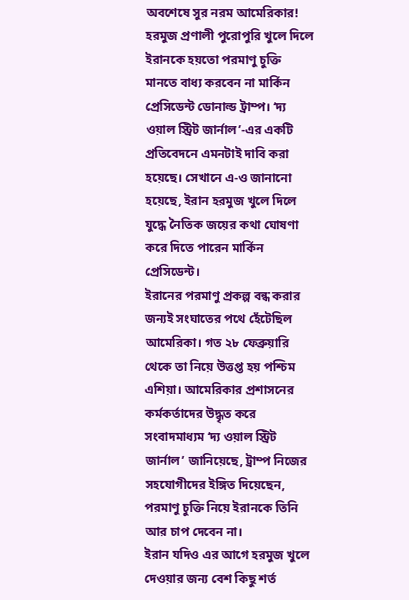অবশেষে সুর নরম আমেরিকার! হরমুজ প্রণালী পুরোপুরি খুলে দিলে ইরানকে হয়তো পরমাণু চুক্তি মানতে বাধ্য করবেন না মার্কিন প্রেসিডেন্ট ডোনাল্ড ট্রাম্প। ‘দ্য ওয়াল স্ট্রিট জার্নাল’-এর একটি প্রতিবেদনে এমনটাই দাবি করা হয়েছে। সেখানে এ-ও জানানো হয়েছে, ইরান হরমুজ খুলে দিলে যুদ্ধে নৈতিক জয়ের কথা ঘোষণা করে দিতে পারেন মার্কিন প্রেসিডেন্ট।
ইরানের পরমাণু প্রকল্প বন্ধ করার জন্যই সংঘাতের পথে হেঁটেছিল আমেরিকা। গত ২৮ ফেব্রুয়ারি থেকে তা নিয়ে উত্তপ্ত হয় পশ্চিম এশিয়া। আমেরিকার প্রশাসনের কর্মকর্তাদের উদ্ধৃত করে সংবাদমাধ্যম ‘দ্য ওয়াল স্ট্রিট জার্নাল’ জানিয়েছে, ট্রাম্প নিজের সহযোগীদের ইঙ্গিত দিয়েছেন, পরমাণু চুক্তি নিয়ে ইরানকে তিনি আর চাপ দেবেন না।
ইরান যদিও এর আগে হরমুজ খুলে দেওয়ার জন্য বেশ কিছু শর্ত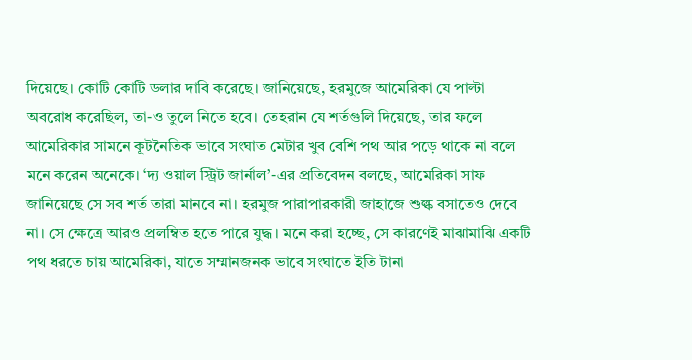দিয়েছে। কোটি কোটি ডলার দাবি করেছে। জানিয়েছে, হরমুজে আমেরিকা যে পাল্টা অবরোধ করেছিল, তা-ও তুলে নিতে হবে। তেহরান যে শর্তগুলি দিয়েছে, তার ফলে আমেরিকার সামনে কূটনৈতিক ভাবে সংঘাত মেটার খুব বেশি পথ আর পড়ে থাকে না বলে মনে করেন অনেকে। ‘দ্য ওয়াল স্ট্রিট জার্নাল’-এর প্রতিবেদন বলছে, আমেরিকা সাফ জানিয়েছে সে সব শর্ত তারা মানবে না। হরমুজ পারাপারকারী জাহাজে শুল্ক বসাতেও দেবে না। সে ক্ষেত্রে আরও প্রলম্বিত হতে পারে যুদ্ধ। মনে করা হচ্ছে, সে কারণেই মাঝামাঝি একটি পথ ধরতে চায় আমেরিকা, যাতে সম্মানজনক ভাবে সংঘাতে ইতি টানা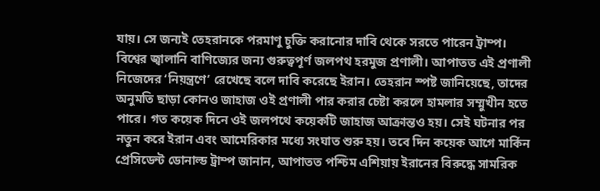যায়। সে জন্যই তেহরানকে পরমাণু চুক্তি করানোর দাবি থেকে সরতে পারেন ট্রাম্প।
বিশ্বের জ্বালানি বাণিজ্যের জন্য গুরুত্বপূর্ণ জলপথ হরমুজ প্রণালী। আপাতত এই প্রণালী নিজেদের ‘নিয়ন্ত্রণে’ রেখেছে বলে দাবি করেছে ইরান। তেহরান স্পষ্ট জানিয়েছে, তাদের অনুমতি ছাড়া কোনও জাহাজ ওই প্রণালী পার করার চেষ্টা করলে হামলার সম্মুখীন হতে পারে। গত কয়েক দিনে ওই জলপথে কয়েকটি জাহাজ আক্রান্তও হয়। সেই ঘটনার পর নতুন করে ইরান এবং আমেরিকার মধ্যে সংঘাত শুরু হয়। তবে দিন কয়েক আগে মার্কিন প্রেসিডেন্ট ডোনাল্ড ট্রাম্প জানান, আপাতত পশ্চিম এশিয়ায় ইরানের বিরুদ্ধে সামরিক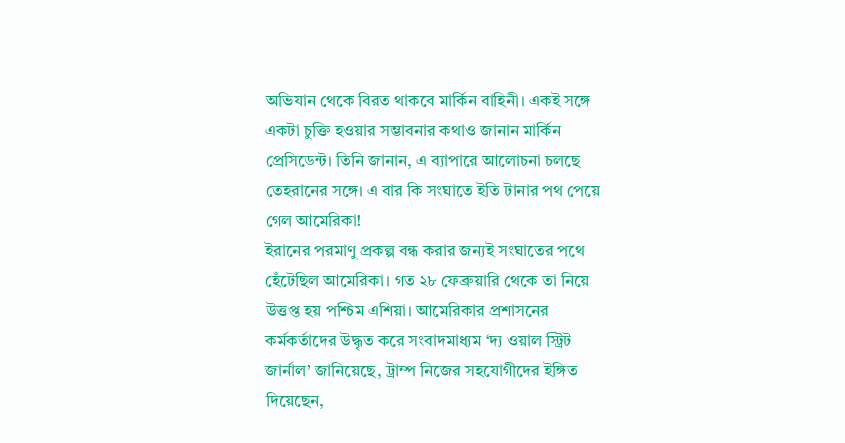অভিযান থেকে বিরত থাকবে মার্কিন বাহিনী। একই সঙ্গে একটা চুক্তি হওয়ার সম্ভাবনার কথাও জানান মার্কিন প্রেসিডেন্ট। তিনি জানান, এ ব্যাপারে আলোচনা চলছে তেহরানের সঙ্গে। এ বার কি সংঘাতে ইতি টানার পথ পেয়ে গেল আমেরিকা!
ইরানের পরমাণু প্রকল্প বন্ধ করার জন্যই সংঘাতের পথে হেঁটেছিল আমেরিকা। গত ২৮ ফেব্রুয়ারি থেকে তা নিয়ে উত্তপ্ত হয় পশ্চিম এশিয়া। আমেরিকার প্রশাসনের কর্মকর্তাদের উদ্ধৃত করে সংবাদমাধ্যম ‘দ্য ওয়াল স্ট্রিট জার্নাল’ জানিয়েছে, ট্রাম্প নিজের সহযোগীদের ইঙ্গিত দিয়েছেন,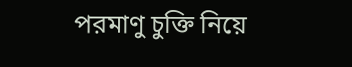পরমাণু চুক্তি নিয়ে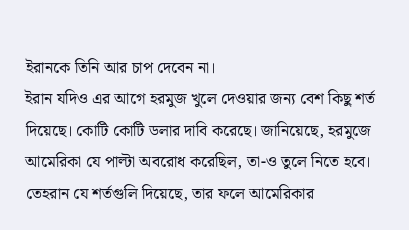ইরানকে তিনি আর চাপ দেবেন না।
ইরান যদিও এর আগে হরমুজ খুলে দেওয়ার জন্য বেশ কিছু শর্ত দিয়েছে। কোটি কোটি ডলার দাবি করেছে। জানিয়েছে, হরমুজে আমেরিকা যে পাল্টা অবরোধ করেছিল, তা-ও তুলে নিতে হবে। তেহরান যে শর্তগুলি দিয়েছে, তার ফলে আমেরিকার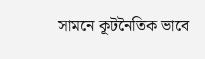সামনে কূটনৈতিক ভাবে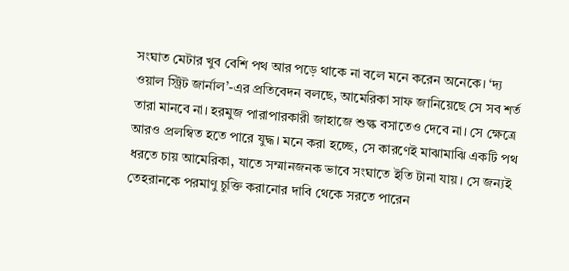সংঘাত মেটার খুব বেশি পথ আর পড়ে থাকে না বলে মনে করেন অনেকে। ‘দ্য ওয়াল স্ট্রিট জার্নাল’-এর প্রতিবেদন বলছে, আমেরিকা সাফ জানিয়েছে সে সব শর্ত তারা মানবে না। হরমুজ পারাপারকারী জাহাজে শুল্ক বসাতেও দেবে না। সে ক্ষেত্রে আরও প্রলম্বিত হতে পারে যুদ্ধ। মনে করা হচ্ছে, সে কারণেই মাঝামাঝি একটি পথ ধরতে চায় আমেরিকা, যাতে সম্মানজনক ভাবে সংঘাতে ইতি টানা যায়। সে জন্যই তেহরানকে পরমাণু চুক্তি করানোর দাবি থেকে সরতে পারেন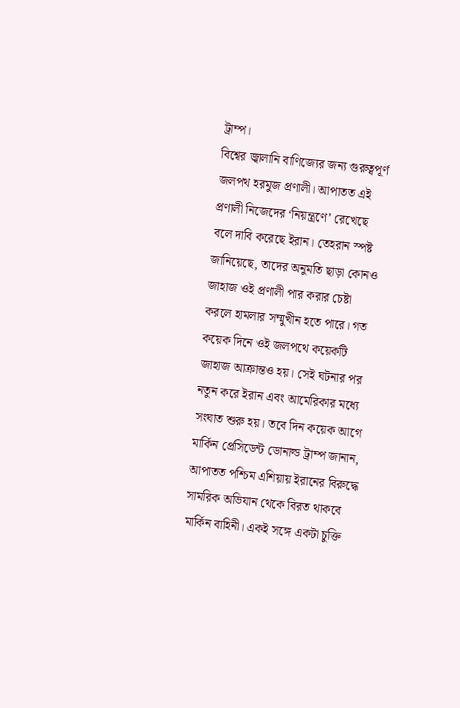ট্রাম্প।
বিশ্বের জ্বালানি বাণিজ্যের জন্য গুরুত্বপূর্ণ জলপথ হরমুজ প্রণালী। আপাতত এই প্রণালী নিজেদের ‘নিয়ন্ত্রণে’ রেখেছে বলে দাবি করেছে ইরান। তেহরান স্পষ্ট জানিয়েছে, তাদের অনুমতি ছাড়া কোনও জাহাজ ওই প্রণালী পার করার চেষ্টা করলে হামলার সম্মুখীন হতে পারে। গত কয়েক দিনে ওই জলপথে কয়েকটি জাহাজ আক্রান্তও হয়। সেই ঘটনার পর নতুন করে ইরান এবং আমেরিকার মধ্যে সংঘাত শুরু হয়। তবে দিন কয়েক আগে মার্কিন প্রেসিডেন্ট ডোনাল্ড ট্রাম্প জানান, আপাতত পশ্চিম এশিয়ায় ইরানের বিরুদ্ধে সামরিক অভিযান থেকে বিরত থাকবে মার্কিন বাহিনী। একই সঙ্গে একটা চুক্তি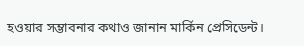হওয়ার সম্ভাবনার কথাও জানান মার্কিন প্রেসিডেন্ট।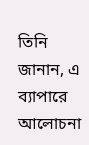তিনি জানান, এ ব্যাপারে আলোচনা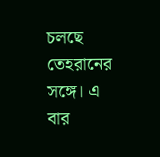চলছে তেহরানের সঙ্গে। এ বার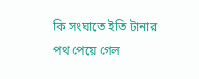কি সংঘাতে ইতি টানার পথ পেয়ে গেল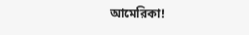আমেরিকা!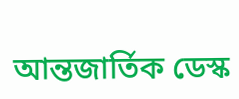আন্তজার্তিক ডেস্ক